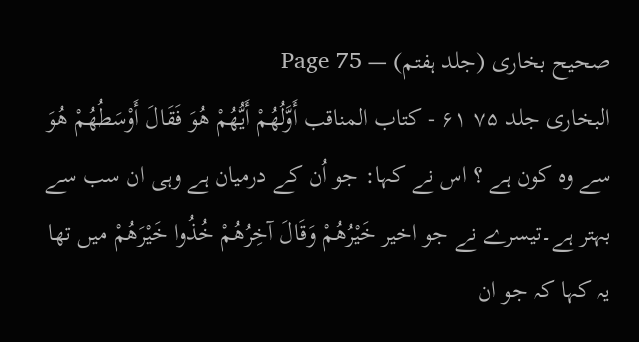صحیح بخاری (جلد ہفتم) — Page 75
البخاری جلد ۷۵ ۶۱ - كتاب المناقب أَوَّلُهُمْ أَيُّهُمْ هُوَ فَقَالَ أَوْسَطُهُمْ هُوَ سے وہ کون ہے ؟ اس نے کہا: جو اُن کے درمیان ہے وہی ان سب سے بہتر ہے۔تیسرے نے جو اخیر خَيْرُهُمْ وَقَالَ آخِرُهُمْ خُذُوا خَيْرَهُمْ میں تھا یہ کہا کہ جو ان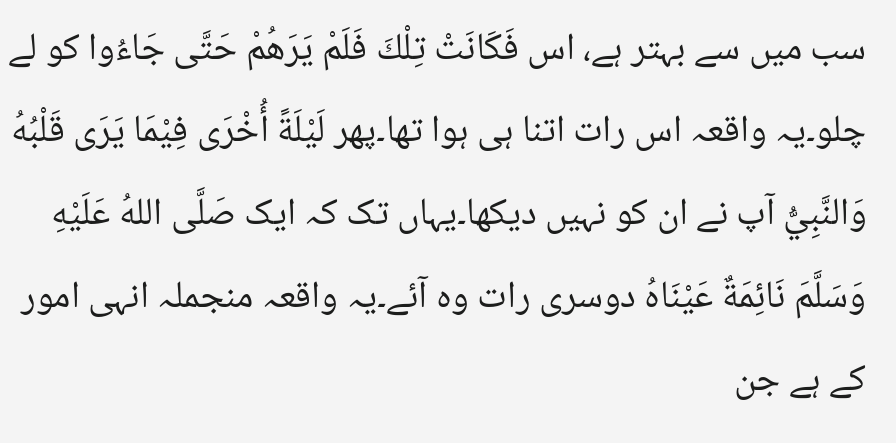سب میں سے بہتر ہے، اس فَكَانَتْ تِلْكَ فَلَمْ يَرَهُمْ حَتَّى جَاءُوا کو لے چلو۔یہ واقعہ اس رات اتنا ہی ہوا تھا۔پھر لَيْلَةً أُخْرَى فِيْمَا يَرَى قَلْبُهُ وَالنَّبِيُّ آپ نے ان کو نہیں دیکھا۔یہاں تک کہ ایک صَلَّى اللهُ عَلَيْهِ وَسَلَّمَ نَائِمَةٌ عَيْنَاهُ دوسری رات وہ آئے۔یہ واقعہ منجملہ انہی امور کے ہے جن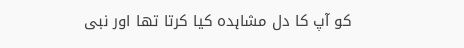کو آپ کا دل مشاہدہ کیا کرتا تھا اور نبی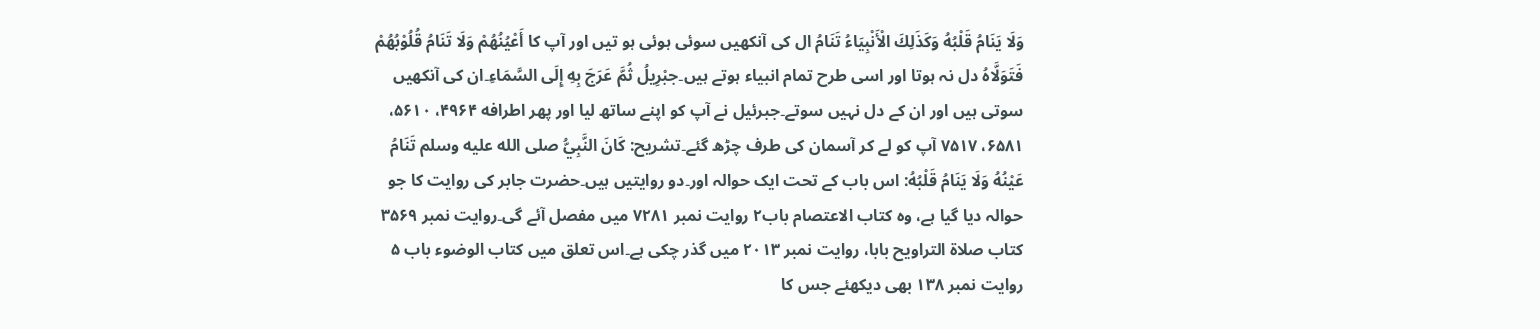وَلَا يَنَامُ قَلْبُهُ وَكَذَلِكَ الْأَنْبِيَاءُ تَنَامُ ال کی آنکھیں سوئی ہوئی ہو تیں اور آپ کا أَعْيُنُهُمْ وَلَا تَنَامُ قُلُوْبُهُمْ فَتَوَلَّاهُ دل نہ ہوتا اور اسی طرح تمام انبیاء ہوتے ہیں۔جبْرِيلُ ثُمَّ عَرَجَ بِهِ إِلَى السَّمَاءِ۔ان کی آنکھیں سوتی ہیں اور ان کے دل نہیں سوتے۔جبرئیل نے آپ کو اپنے ساتھ لیا اور پھر اطرافه ۴۹۶۴، ۵۶۱۰، ۶۵۸۱، ۷۵۱۷ آپ کو لے کر آسمان کی طرف چڑھ گئے۔تشریح: كَانَ النَّبِيُّ صلى الله عليه وسلم تَنَامُ عَيْنُهُ وَلَا يَنَامُ قَلْبُهُ: اس باب کے تحت ایک حوالہ اور۔دو روایتیں ہیں۔حضرت جابر کی روایت کا جو حوالہ دیا گیا ہے، وہ کتاب الاعتصام باب۲ روایت نمبر ۷۲۸۱ میں مفصل آئے گی۔روایت نمبر ۳۵۶۹ کتاب صلاة التراویح بابا، روایت نمبر ۲۰۱۳ میں گذر چکی ہے۔اس تعلق میں کتاب الوضوء باب ۵ روایت نمبر ۱۳۸ بھی دیکھئے جس کا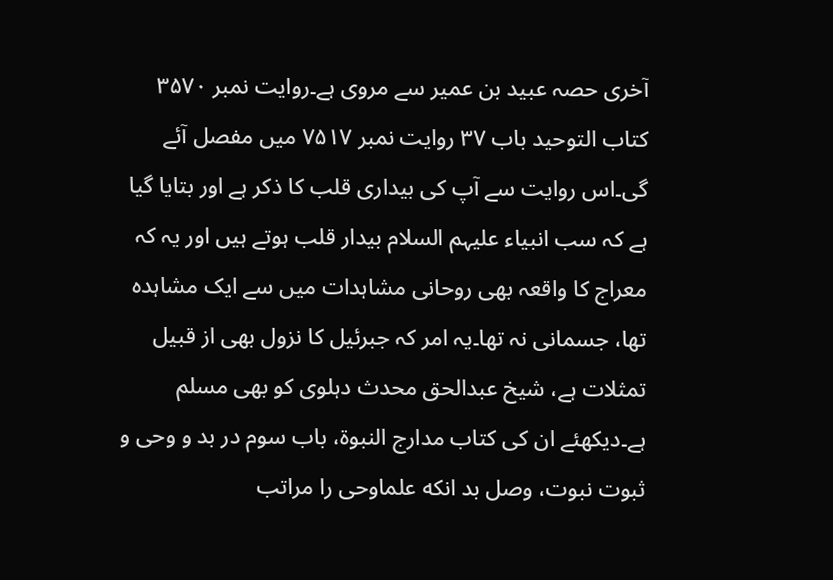آخری حصہ عبید بن عمیر سے مروی ہے۔روایت نمبر ۳۵۷۰ کتاب التوحید باب ۳۷ روایت نمبر ۷۵۱۷ میں مفصل آئے گی۔اس روایت سے آپ کی بیداری قلب کا ذکر ہے اور بتایا گیا ہے کہ سب انبیاء علیہم السلام بیدار قلب ہوتے ہیں اور یہ کہ معراج کا واقعہ بھی روحانی مشاہدات میں سے ایک مشاہدہ تھا، جسمانی نہ تھا۔یہ امر کہ جبرئیل کا نزول بھی از قبیل تمثلات ہے، شیخ عبدالحق محدث دہلوی کو بھی مسلم ہے۔دیکھئے ان کی کتاب مدارج النبوۃ، باب سوم در بد و وحی و ثبوت نبوت، وصل بد انکه علماوحی را مراتب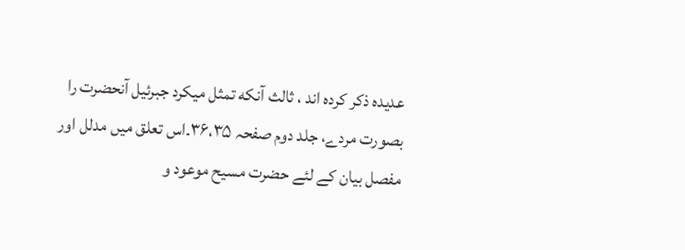عدیده ذکر کرده اند ، ثالث آنکه تمثل میکرد جبرئیل آنحضرت را بصورت مردے، جلد دوم صفحہ ۳۶،۳۵۔اس تعلق میں مدلل اور مفصل بیان کے لئے حضرت مسیح موعود و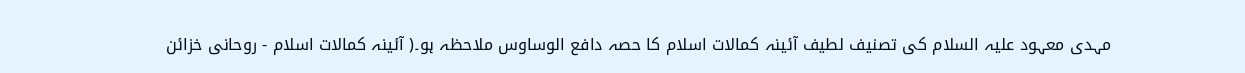مہدی معہود علیہ السلام کی تصنیف لطیف آئینہ کمالات اسلام کا حصہ دافع الوساوس ملاحظہ ہو۔( آئینہ کمالات اسلام - روحانی خزائن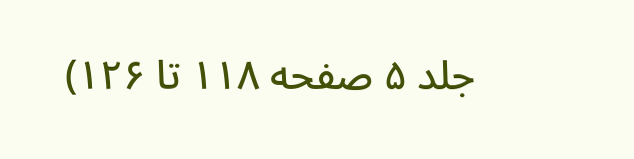جلد ۵ صفحه ۱۱۸ تا ۱۲۶)